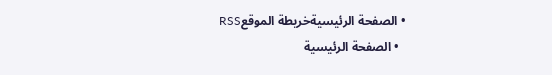• الصفحة الرئيسيةخريطة الموقعRSS
  • الصفحة الرئيسية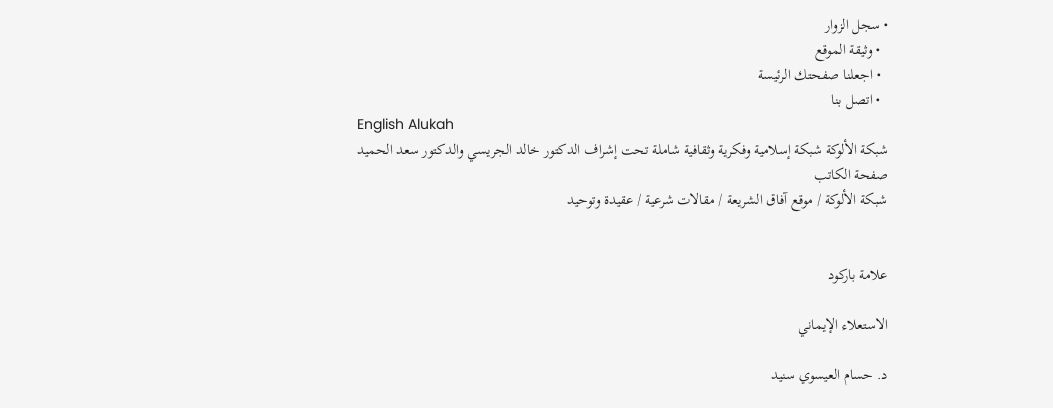• سجل الزوار
  • وثيقة الموقع
  • اجعلنا صفحتك الرئيسة
  • اتصل بنا
English Alukah
شبكة الألوكة شبكة إسلامية وفكرية وثقافية شاملة تحت إشراف الدكتور خالد الجريسي والدكتور سعد الحميد
صفحة الكاتب
شبكة الألوكة / موقع آفاق الشريعة / مقالات شرعية / عقيدة وتوحيد


علامة باركود

الاستعلاء الإيماني

د. حسام العيسوي سنيد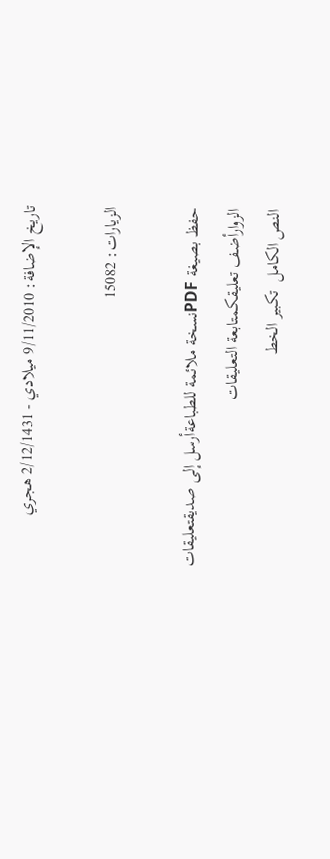تاريخ الإضافة: 9/11/2010 ميلادي - 2/12/1431 هجري

الزيارات: 15082

حفظ بصيغة PDFنسخة ملائمة للطباعةأرسل إلى صديقتعليقات الزوارأضف تعليقكمتابعة التعليقات
النص الكامل  تكبير الخط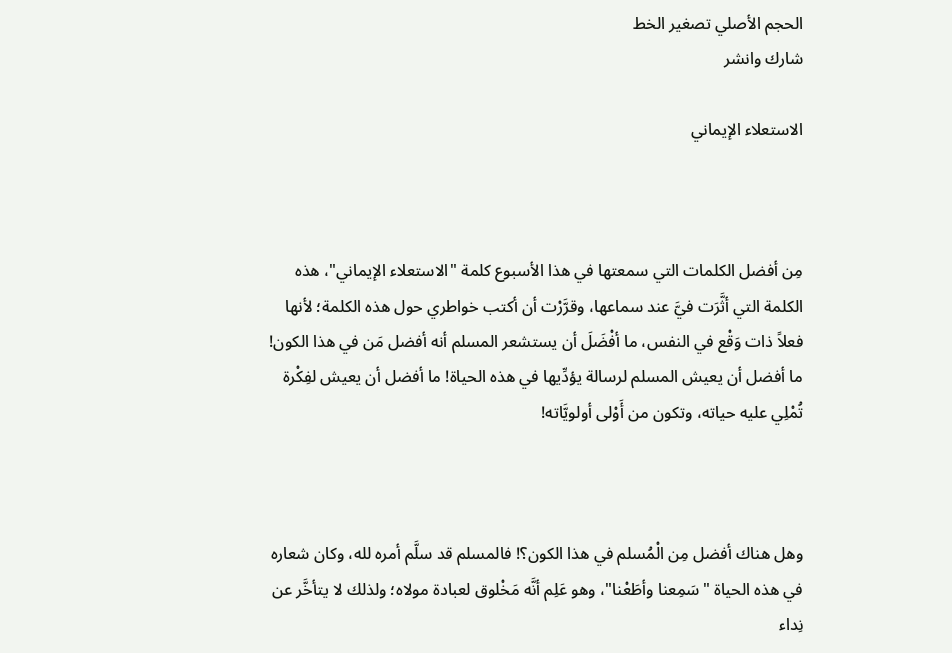الحجم الأصلي تصغير الخط
شارك وانشر

الاستعلاء الإيماني



مِن أفضل الكلمات التي سمعتها في هذا الأسبوع كلمة "الاستعلاء الإيماني"، هذه الكلمة التي أثَّرَت فيَّ عند سماعها، وقرَّرْت أن أكتب خواطري حول هذه الكلمة؛ لأنها فعلاً ذات وَقْع في النفس، ما أفْضَلَ أن يستشعر المسلم أنه أفضل مَن في هذا الكون! ما أفضل أن يعيش المسلم لرسالة يؤدِّيها في هذه الحياة! ما أفضل أن يعيش لفِكْرة تُمْلِي عليه حياته، وتكون من أَوْلى أولويَّاته!



وهل هناك أفضل مِن الْمُسلم في هذا الكون؟! فالمسلم قد سلَّم أمره لله، وكان شعاره في هذه الحياة "سَمِعنا وأطَعْنا"، وهو عَلِم أنَّه مَخْلوق لعبادة مولاه؛ ولذلك لا يتأخَّر عن نِداء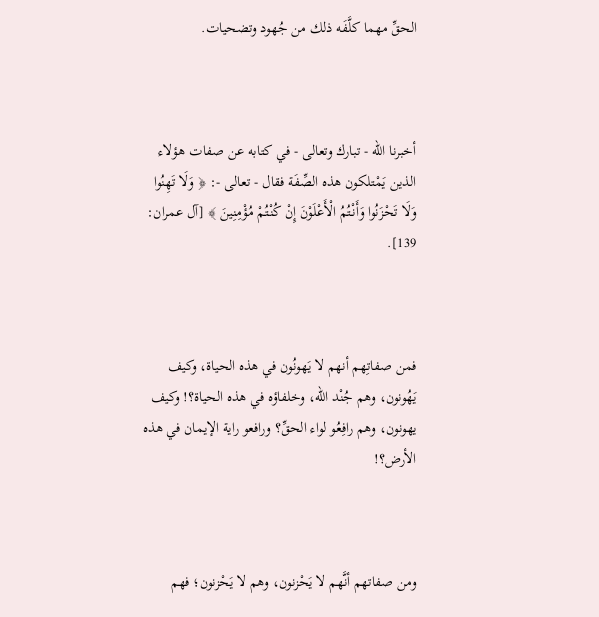الحقِّ مهما كلَّفَه ذلك من جُهود وتضحيات.



أخبرنا الله - تبارك وتعالى - في كتابه عن صفات هؤلاء الذين يَمْتلكون هذه الصِّفَة فقال - تعالى -: ﴿ وَلَا تَهِنُوا وَلَا تَحْزَنُوا وَأَنْتُمُ الْأَعْلَوْنَ إِنْ كُنْتُمْ مُؤْمِنِينَ ﴾ [آل عمران: 139].



فمن صفاتِهم أنهم لا يَهونُون في هذه الحياة، وكيف يَهُونون، وهم جُنْد الله، وخلفاؤه في هذه الحياة؟! وكيف يهونون، وهم رافِعُو لواء الحقِّ؟ ورافعو راية الإيمان في هذه الأرض؟!



ومن صفاتهم أنَّهم لا يَحْزنون، وهم لا يَحْزنون؛ فهم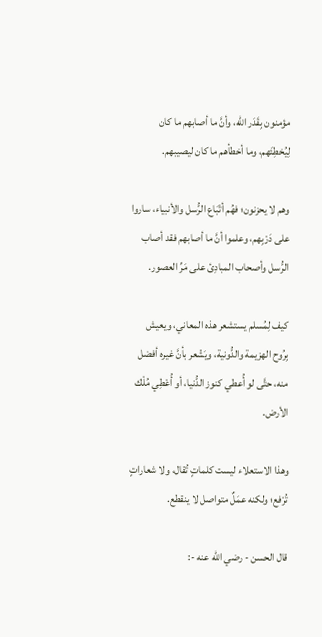مؤمنون بِقَدَر الله، وأنَّ ما أصابهم ما كان لِيُخطِئَهم، وما أخطأهم ما كان ليصيبهم.

وهم لا يحزنون؛ فهُم أتْبَاع الرُّسل والأنبياء، ساروا على دَرْبِهم، وعلموا أنَّ ما أصابهم فقد أصاب الرُّسل وأصحاب المبادِئ على مَرِّ العصور.

كيف لِمُسلم يستشعر هذه المعاني، ويعيش بِرُوح الهزيمة والدُّونية، ويَشْعر بأنَّ غيره أفضل منه، حتَّى لو أُعطي كنوز الدُّنيا، أو أُعْطِي مُلْك الأرض.

وهذا الاستعلاء ليست كلماتٍ تُقال، ولا شعاراتٍ تُرْفع؛ ولكنه عمَلٌ متواصل لا ينقطع.

قال الحسن - رضي الله عنه -: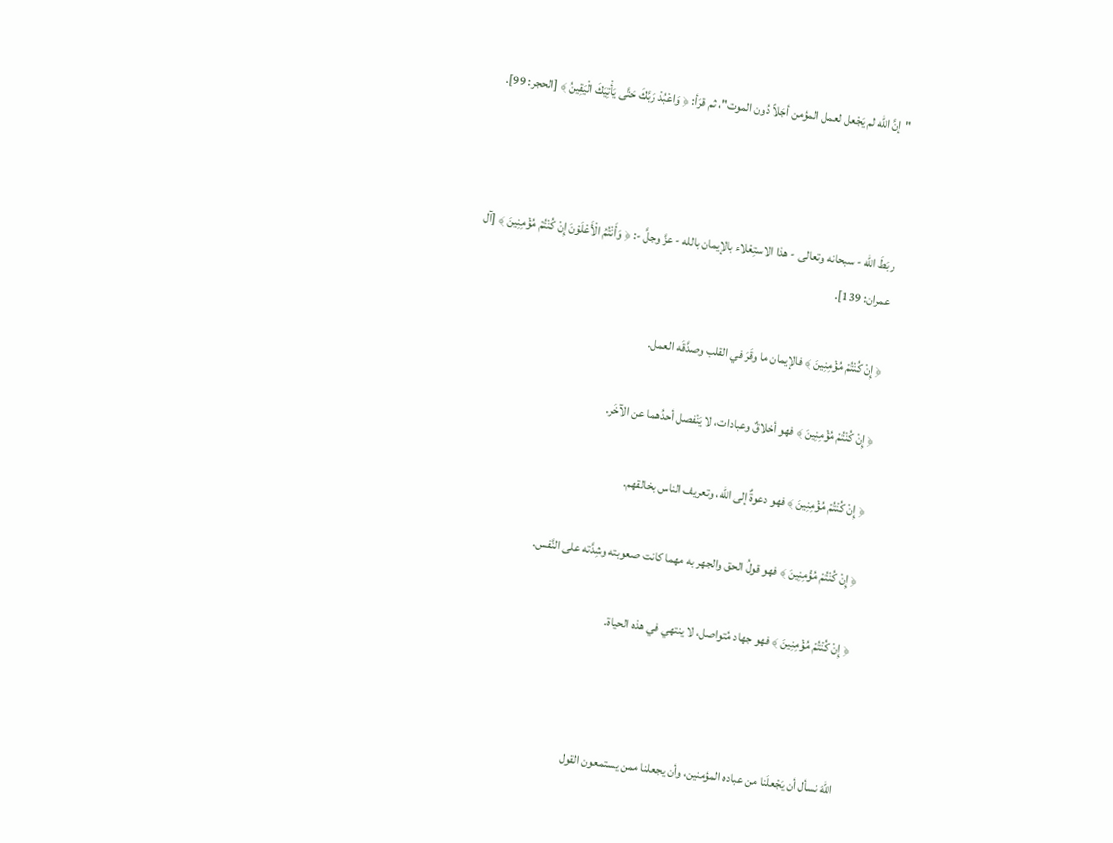"إنَّ الله لم يَجْعل لعمل المؤمن أجَلاً دُون الموت"، ثم قرَأ: ﴿ وَاعْبُدْ رَبَّكَ حَتَّى يَأْتِيَكَ الْيَقِينُ ﴾ [الحجر: 99].



ربَطَ الله - سبحانه وتعالى - هذا الاستِعْلاء بالإيمان بالله - عزَّ وجلَّ -: ﴿ وَأَنْتُمُ الْأَعْلَوْنَ إِنْ كُنْتُمْ مُؤْمِنِينَ ﴾ [آل عمران: 139].

﴿ إِنْ كُنْتُمْ مُؤْمِنِينَ ﴾ فالإيمان ما وقَرَ في القلب وصدَّقَه العمل.

﴿ إِنْ كُنْتُمْ مُؤْمِنِينَ ﴾ فهو أخلاقٌ وعبادات، لا يَنْفصل أحدُهما عن الآخَر.

﴿ إِنْ كُنْتُمْ مُؤْمِنِينَ ﴾ فهو دعوةٌ إلى الله، وتعريف الناس بخالقهم.

﴿ إِنْ كُنْتُمْ مُؤْمِنِينَ ﴾ فهو قولُ الحق والجهر به مهما كانت صعوبته وشِدَّته على النَّفس.

﴿ إِنْ كُنْتُمْ مُؤْمِنِينَ ﴾ فهو جهاد مُتواصل، لا ينتهي في هذه الحياة.



اللهَ نسأل أن يَجْعلَنا من عباده المؤمنين، وأن يجعلنا ممن يستمعون القول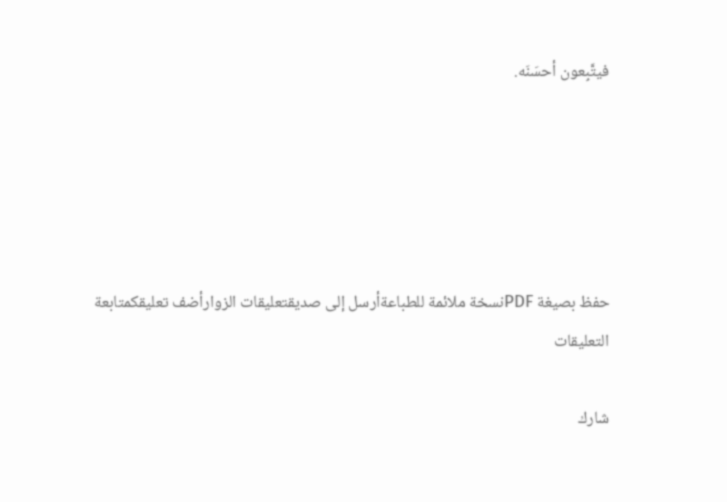فيتَّبِعون أحسَنَه.





حفظ بصيغة PDFنسخة ملائمة للطباعةأرسل إلى صديقتعليقات الزوارأضف تعليقكمتابعة التعليقات

شارك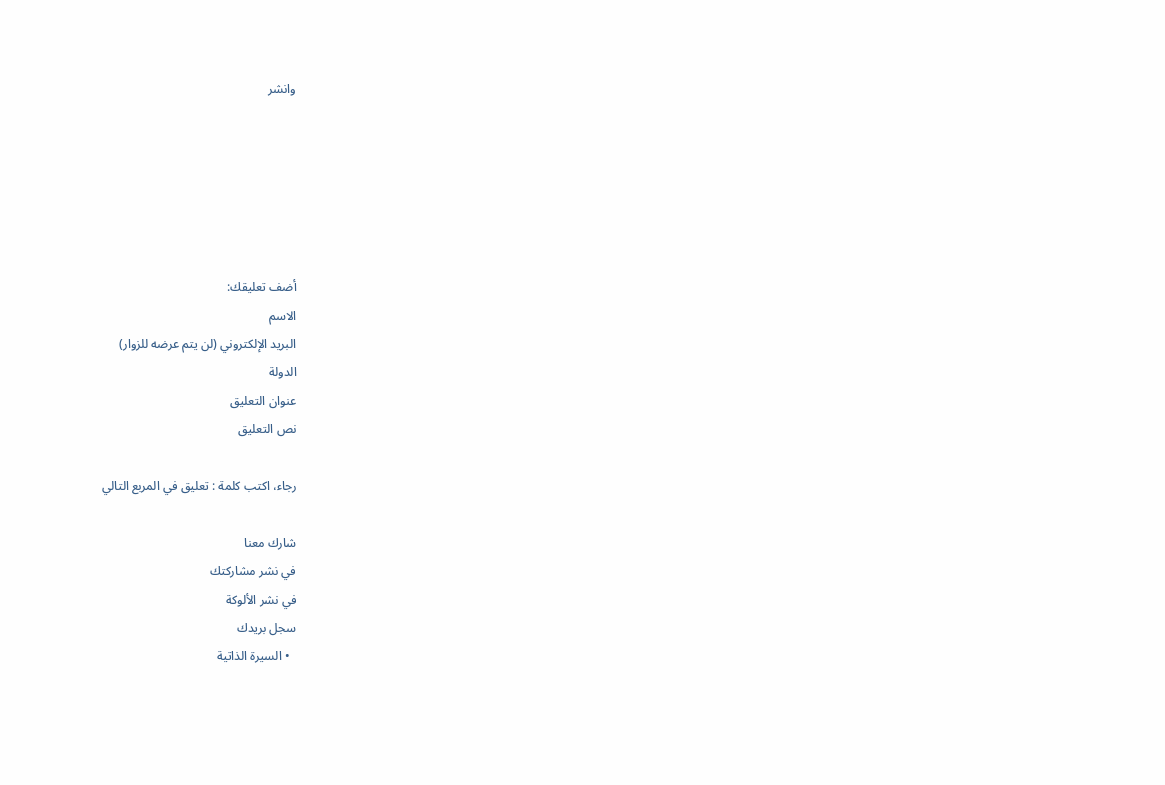وانشر






أضف تعليقك:
الاسم
البريد الإلكتروني (لن يتم عرضه للزوار)
الدولة
عنوان التعليق
نص التعليق

رجاء، اكتب كلمة : تعليق في المربع التالي

شارك معنا
في نشر مشاركتك
في نشر الألوكة
سجل بريدك
  • السيرة الذاتية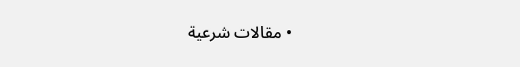• مقالات شرعية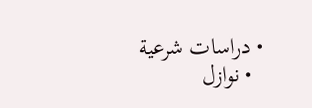• دراسات شرعية
  • نوازل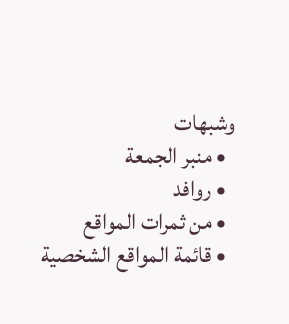وشبهات
  • منبر الجمعة
  • روافد
  • من ثمرات المواقع
  • قائمة المواقع الشخصية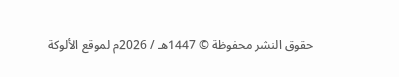حقوق النشر محفوظة © 1447هـ / 2026م لموقع الألوكة